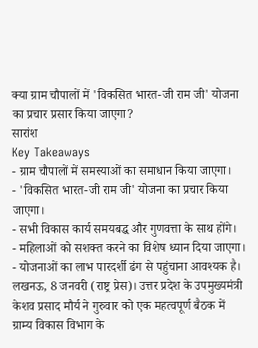क्या ग्राम चौपालों में 'विकसित भारत-जी राम जी' योजना का प्रचार प्रसार किया जाएगा?
सारांश
Key Takeaways
- ग्राम चौपालों में समस्याओं का समाधान किया जाएगा।
- 'विकसित भारत-जी राम जी' योजना का प्रचार किया जाएगा।
- सभी विकास कार्य समयबद्ध और गुणवत्ता के साथ होंगे।
- महिलाओं को सशक्त करने का विशेष ध्यान दिया जाएगा।
- योजनाओं का लाभ पारदर्शी ढंग से पहुंचाना आवश्यक है।
लखनऊ, 8 जनवरी (राष्ट्र प्रेस)। उत्तर प्रदेश के उपमुख्यमंत्री केशव प्रसाद मौर्य ने गुरुवार को एक महत्वपूर्ण बैठक में ग्राम्य विकास विभाग के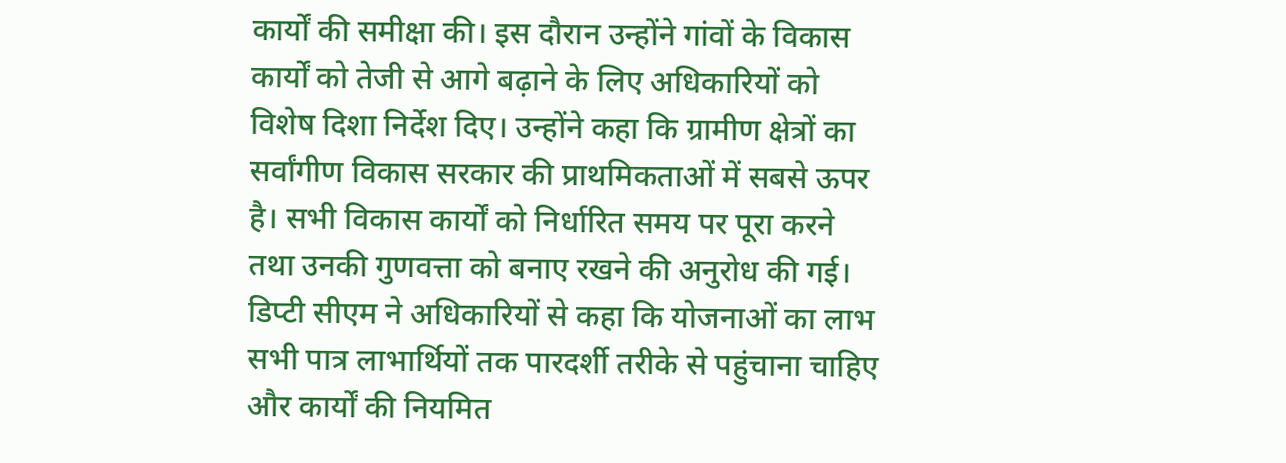कार्यों की समीक्षा की। इस दौरान उन्होंने गांवों के विकास कार्यों को तेजी से आगे बढ़ाने के लिए अधिकारियों को विशेष दिशा निर्देश दिए। उन्होंने कहा कि ग्रामीण क्षेत्रों का सर्वांगीण विकास सरकार की प्राथमिकताओं में सबसे ऊपर है। सभी विकास कार्यों को निर्धारित समय पर पूरा करने तथा उनकी गुणवत्ता को बनाए रखने की अनुरोध की गई।
डिप्टी सीएम ने अधिकारियों से कहा कि योजनाओं का लाभ सभी पात्र लाभार्थियों तक पारदर्शी तरीके से पहुंचाना चाहिए और कार्यों की नियमित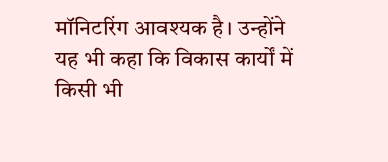मॉनिटरिंग आवश्यक है। उन्होंने यह भी कहा कि विकास कार्यों में किसी भी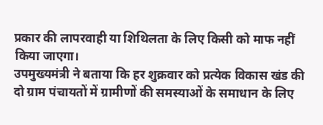प्रकार की लापरवाही या शिथिलता के लिए किसी को माफ नहीं किया जाएगा।
उपमुख्यमंत्री ने बताया कि हर शुक्रवार को प्रत्येक विकास खंड की दो ग्राम पंचायतों में ग्रामीणों की समस्याओं के समाधान के लिए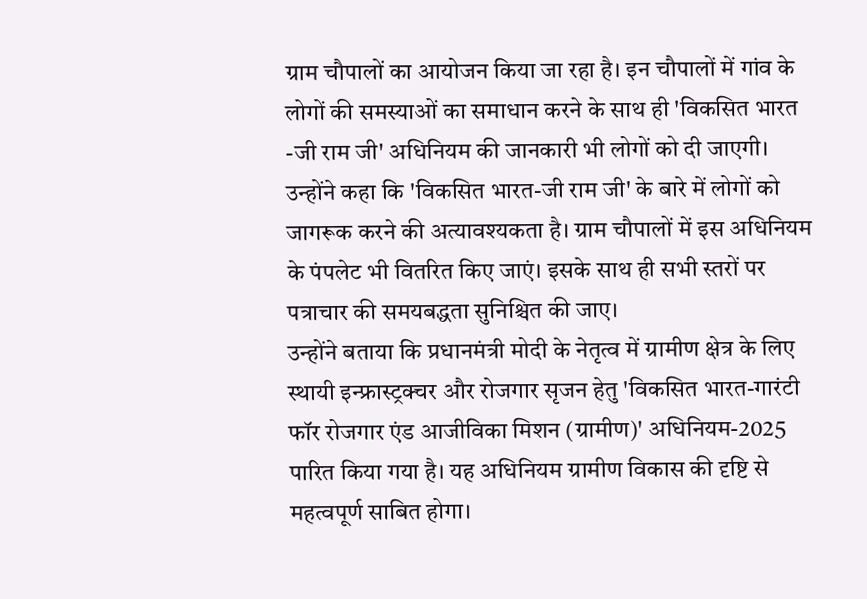ग्राम चौपालों का आयोजन किया जा रहा है। इन चौपालों में गांव के लोगों की समस्याओं का समाधान करने के साथ ही 'विकसित भारत -जी राम जी' अधिनियम की जानकारी भी लोगों को दी जाएगी।
उन्होंने कहा कि 'विकसित भारत-जी राम जी' के बारे में लोगों को जागरूक करने की अत्यावश्यकता है। ग्राम चौपालों में इस अधिनियम के पंपलेट भी वितरित किए जाएं। इसके साथ ही सभी स्तरों पर पत्राचार की समयबद्धता सुनिश्चित की जाए।
उन्होंने बताया कि प्रधानमंत्री मोदी के नेतृत्व में ग्रामीण क्षेत्र के लिए स्थायी इन्फ्रास्ट्रक्चर और रोजगार सृजन हेतु 'विकसित भारत-गारंटी फॉर रोजगार एंड आजीविका मिशन (ग्रामीण)' अधिनियम-2025 पारित किया गया है। यह अधिनियम ग्रामीण विकास की दृष्टि से महत्वपूर्ण साबित होगा।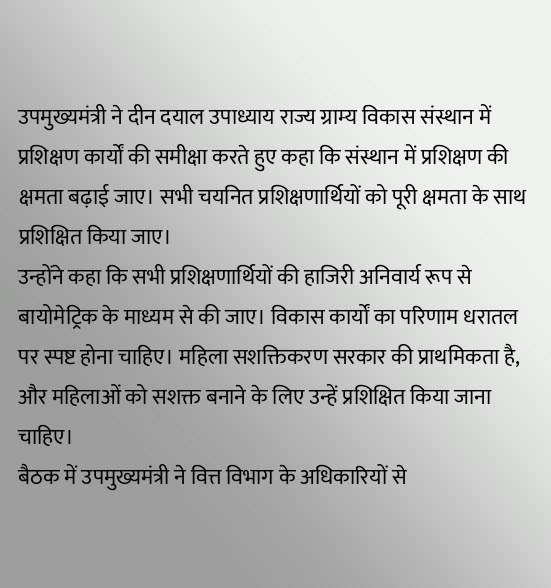उपमुख्यमंत्री ने दीन दयाल उपाध्याय राज्य ग्राम्य विकास संस्थान में प्रशिक्षण कार्यों की समीक्षा करते हुए कहा कि संस्थान में प्रशिक्षण की क्षमता बढ़ाई जाए। सभी चयनित प्रशिक्षणार्थियों को पूरी क्षमता के साथ प्रशिक्षित किया जाए।
उन्होंने कहा कि सभी प्रशिक्षणार्थियों की हाजिरी अनिवार्य रूप से बायोमेट्रिक के माध्यम से की जाए। विकास कार्यों का परिणाम धरातल पर स्पष्ट होना चाहिए। महिला सशक्तिकरण सरकार की प्राथमिकता है, और महिलाओं को सशक्त बनाने के लिए उन्हें प्रशिक्षित किया जाना चाहिए।
बैठक में उपमुख्यमंत्री ने वित्त विभाग के अधिकारियों से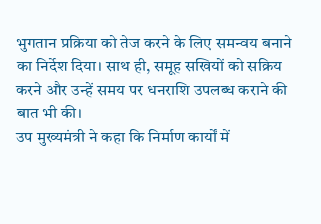भुगतान प्रक्रिया को तेज करने के लिए समन्वय बनाने का निर्देश दिया। साथ ही, समूह सखियों को सक्रिय करने और उन्हें समय पर धनराशि उपलब्ध कराने की बात भी की।
उप मुख्यमंत्री ने कहा कि निर्माण कार्यों में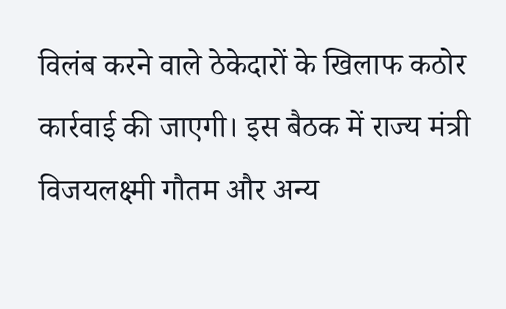विलंब करने वाले ठेकेदारों के खिलाफ कठोर कार्रवाई की जाएगी। इस बैठक में राज्य मंत्री विजयलक्ष्मी गौतम और अन्य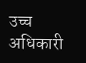उच्च अधिकारी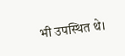भी उपस्थित थे।